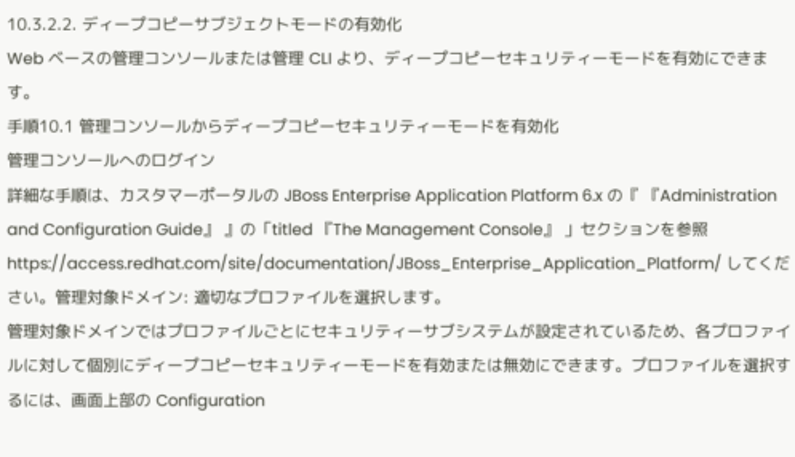10.3.2.2. ディープコピーサブジェクトモードの有効化
Web ベースの管理コンソールまたは管理 CLI より、ディープコピーセキュリティーモードを有効にできます。
手順10.1 管理コンソールからディープコピーセキュリティーモードを有効化
管理コンソールへのログイン
詳細な手順は、カスタマーポータルの JBoss Enterprise Application Platform 6.x の『 『Administration and Configuration Guide』 』の「titled 『The Management Console』 」セクションを参照 https://access.redhat.com/site/documentation/JBoss_Enterprise_Application_Platform/ してください。管理対象ドメイン: 適切なプロファイルを選択します。
管理対象ドメインではプロファイルごとにセキュリティーサブシステムが設定されているため、各プロファイルに対して個別にディープコピーセキュリティーモードを有効または無効にできます。プロファイルを選択するには、画面上部の Configuration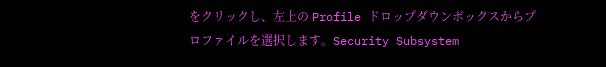をクリックし、左上の Profile ドロップダウンボックスからプロファイルを選択します。Security Subsystem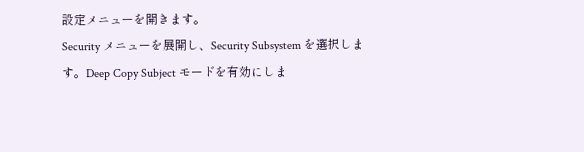設定メニューを開きます。
Security メニューを展開し、Security Subsystem を選択します。Deep Copy Subject モードを有効にしま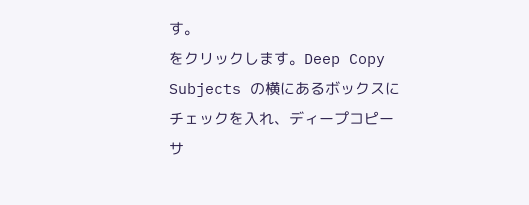す。
をクリックします。Deep Copy Subjects の横にあるボックスにチェックを入れ、ディープコピーサ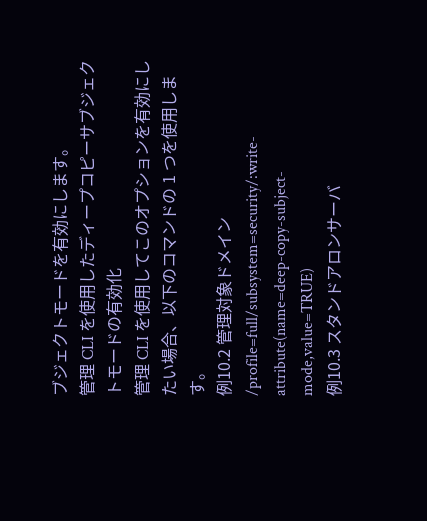ブジェクトモードを有効にします。
管理 CLI を使用したディープコピーサブジェクトモードの有効化
管理 CLI を使用してこのオプションを有効にしたい場合、以下のコマンドの 1 つを使用します。
例10.2 管理対象ドメイン
/profile=full/subsystem=security/:write-attribute(name=deep-copy-subject-mode,value=TRUE)
例10.3 スタンドアロンサーバ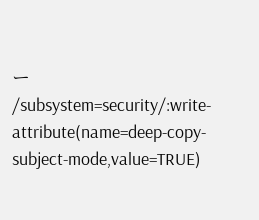ー
/subsystem=security/:write-attribute(name=deep-copy-subject-mode,value=TRUE)